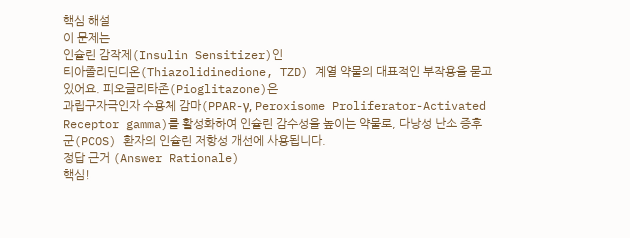핵심 해설
이 문제는
인슐린 감작제(Insulin Sensitizer)인
티아졸리딘디온(Thiazolidinedione, TZD) 계열 약물의 대표적인 부작용을 묻고 있어요. 피오글리타존(Pioglitazone)은
과립구자극인자 수용체 감마(PPAR-γ, Peroxisome Proliferator-Activated Receptor gamma)를 활성화하여 인슐린 감수성을 높이는 약물로, 다낭성 난소 증후군(PCOS) 환자의 인슐린 저항성 개선에 사용됩니다.
정답 근거 (Answer Rationale)
핵심!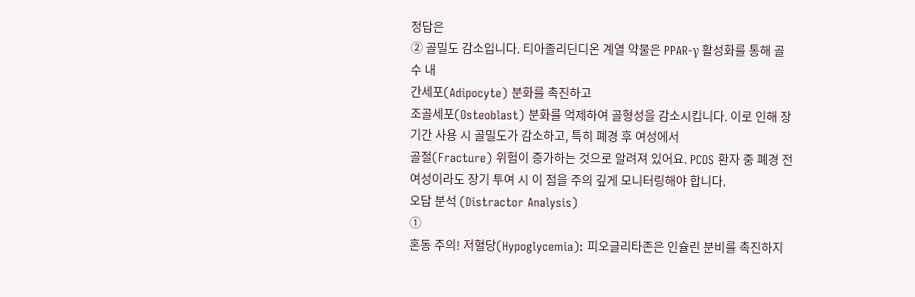정답은
② 골밀도 감소입니다. 티아졸리딘디온 계열 약물은 PPAR-γ 활성화를 통해 골수 내
간세포(Adipocyte) 분화를 촉진하고
조골세포(Osteoblast) 분화를 억제하여 골형성을 감소시킵니다. 이로 인해 장기간 사용 시 골밀도가 감소하고, 특히 폐경 후 여성에서
골절(Fracture) 위험이 증가하는 것으로 알려져 있어요. PCOS 환자 중 폐경 전 여성이라도 장기 투여 시 이 점을 주의 깊게 모니터링해야 합니다.
오답 분석 (Distractor Analysis)
①
혼동 주의! 저혈당(Hypoglycemia): 피오글리타존은 인슐린 분비를 촉진하지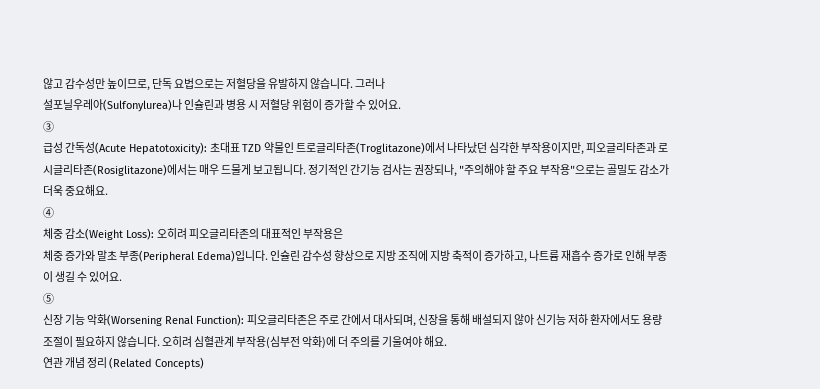않고 감수성만 높이므로, 단독 요법으로는 저혈당을 유발하지 않습니다. 그러나
설포닐우레아(Sulfonylurea)나 인슐린과 병용 시 저혈당 위험이 증가할 수 있어요.
③
급성 간독성(Acute Hepatotoxicity): 초대표 TZD 약물인 트로글리타존(Troglitazone)에서 나타났던 심각한 부작용이지만, 피오글리타존과 로시글리타존(Rosiglitazone)에서는 매우 드물게 보고됩니다. 정기적인 간기능 검사는 권장되나, "주의해야 할 주요 부작용"으로는 골밀도 감소가 더욱 중요해요.
④
체중 감소(Weight Loss): 오히려 피오글리타존의 대표적인 부작용은
체중 증가와 말초 부종(Peripheral Edema)입니다. 인슐린 감수성 향상으로 지방 조직에 지방 축적이 증가하고, 나트륨 재흡수 증가로 인해 부종이 생길 수 있어요.
⑤
신장 기능 악화(Worsening Renal Function): 피오글리타존은 주로 간에서 대사되며, 신장을 통해 배설되지 않아 신기능 저하 환자에서도 용량 조절이 필요하지 않습니다. 오히려 심혈관계 부작용(심부전 악화)에 더 주의를 기울여야 해요.
연관 개념 정리 (Related Concepts)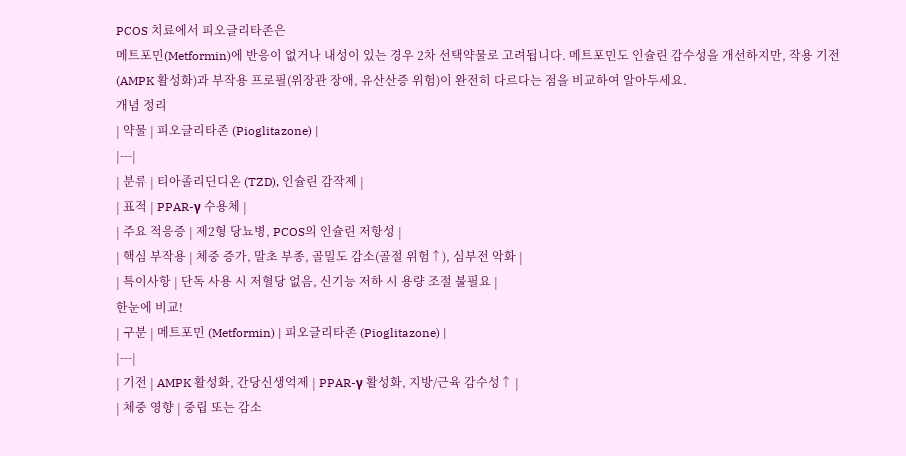PCOS 치료에서 피오글리타존은
메트포민(Metformin)에 반응이 없거나 내성이 있는 경우 2차 선택약물로 고려됩니다. 메트포민도 인슐린 감수성을 개선하지만, 작용 기전(AMPK 활성화)과 부작용 프로필(위장관 장애, 유산산증 위험)이 완전히 다르다는 점을 비교하여 알아두세요.
개념 정리
| 약물 | 피오글리타존 (Pioglitazone) |
|---|
| 분류 | 티아졸리딘디온 (TZD), 인슐린 감작제 |
| 표적 | PPAR-γ 수용체 |
| 주요 적응증 | 제2형 당뇨병, PCOS의 인슐린 저항성 |
| 핵심 부작용 | 체중 증가, 말초 부종, 골밀도 감소(골절 위험↑), 심부전 악화 |
| 특이사항 | 단독 사용 시 저혈당 없음, 신기능 저하 시 용량 조절 불필요 |
한눈에 비교!
| 구분 | 메트포민 (Metformin) | 피오글리타존 (Pioglitazone) |
|---|
| 기전 | AMPK 활성화, 간당신생억제 | PPAR-γ 활성화, 지방/근육 감수성↑ |
| 체중 영향 | 중립 또는 감소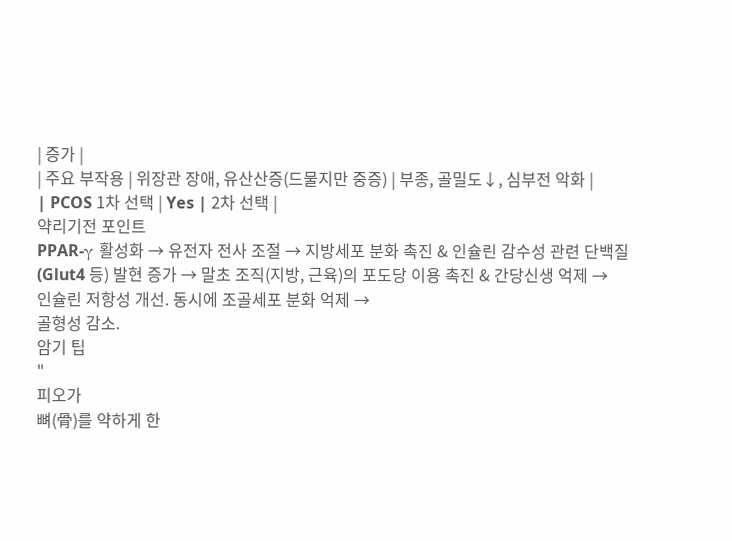| 증가 |
| 주요 부작용 | 위장관 장애, 유산산증(드물지만 중증) | 부종, 골밀도↓, 심부전 악화 |
| PCOS 1차 선택 | Yes | 2차 선택 |
약리기전 포인트
PPAR-γ 활성화 → 유전자 전사 조절 → 지방세포 분화 촉진 & 인슐린 감수성 관련 단백질(Glut4 등) 발현 증가 → 말초 조직(지방, 근육)의 포도당 이용 촉진 & 간당신생 억제 →
인슐린 저항성 개선. 동시에 조골세포 분화 억제 →
골형성 감소.
암기 팁
"
피오가
뼈(骨)를 약하게 한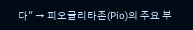다" → 피오글리타존(Pio)의 주요 부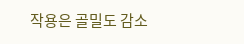작용은 골밀도 감소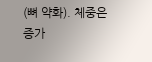(뼈 약화). 체중은
증가